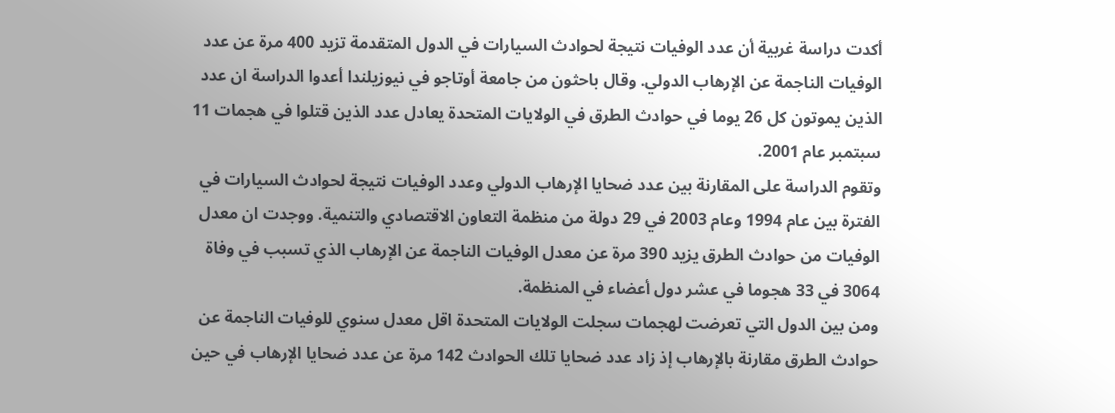أكدت دراسة غربية أن عدد الوفيات نتيجة لحوادث السيارات في الدول المتقدمة تزيد 400 مرة عن عدد الوفيات الناجمة عن الإرهاب الدولي. وقال باحثون من جامعة أوتاجو في نيوزيلندا أعدوا الدراسة ان عدد الذين يموتون كل 26 يوما في حوادث الطرق في الولايات المتحدة يعادل عدد الذين قتلوا في هجمات 11 سبتمبر عام 2001.
وتقوم الدراسة على المقارنة بين عدد ضحايا الإرهاب الدولي وعدد الوفيات نتيجة لحوادث السيارات في الفترة بين عام 1994 وعام 2003 في 29 دولة من منظمة التعاون الاقتصادي والتنمية. ووجدت ان معدل الوفيات من حوادث الطرق يزيد 390 مرة عن معدل الوفيات الناجمة عن الإرهاب الذي تسبب في وفاة 3064 في 33 هجوما في عشر دول أعضاء في المنظمة.
ومن بين الدول التي تعرضت لهجمات سجلت الولايات المتحدة اقل معدل سنوي للوفيات الناجمة عن حوادث الطرق مقارنة بالإرهاب إذ زاد عدد ضحايا تلك الحوادث 142 مرة عن عدد ضحايا الإرهاب في حين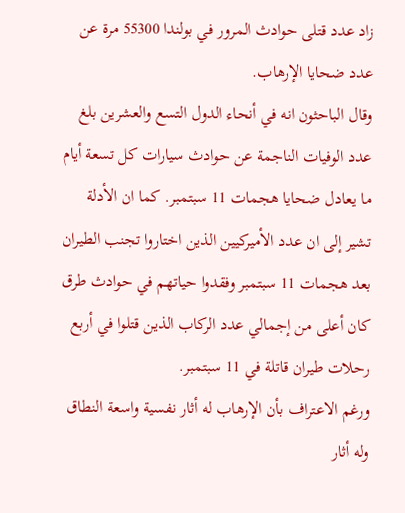زاد عدد قتلى حوادث المرور في بولندا 55300 مرة عن عدد ضحايا الإرهاب.
وقال الباحثون انه في أنحاء الدول التسع والعشرين بلغ عدد الوفيات الناجمة عن حوادث سيارات كل تسعة أيام ما يعادل ضحايا هجمات 11 سبتمبر. كما ان الأدلة تشير إلى ان عدد الأميركيين الذين اختاروا تجنب الطيران بعد هجمات 11 سبتمبر وفقدوا حياتهم في حوادث طرق كان أعلى من إجمالي عدد الركاب الذين قتلوا في أربع رحلات طيران قاتلة في 11 سبتمبر.
ورغم الاعتراف بأن الإرهاب له أثار نفسية واسعة النطاق وله أثار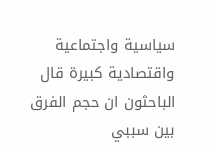سياسية واجتماعية واقتصادية كبيرة قال الباحثون ان حجم الفرق بين سببي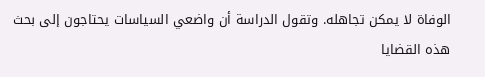الوفاة لا يمكن تجاهله. وتقول الدراسة أن واضعي السياسات يحتاجون إلى بحث هذه القضايا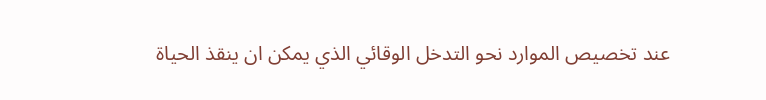عند تخصيص الموارد نحو التدخل الوقائي الذي يمكن ان ينقذ الحياة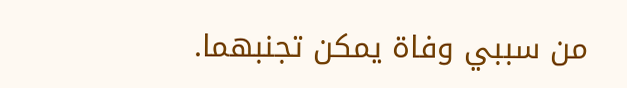من سببي وفاة يمكن تجنبهما.